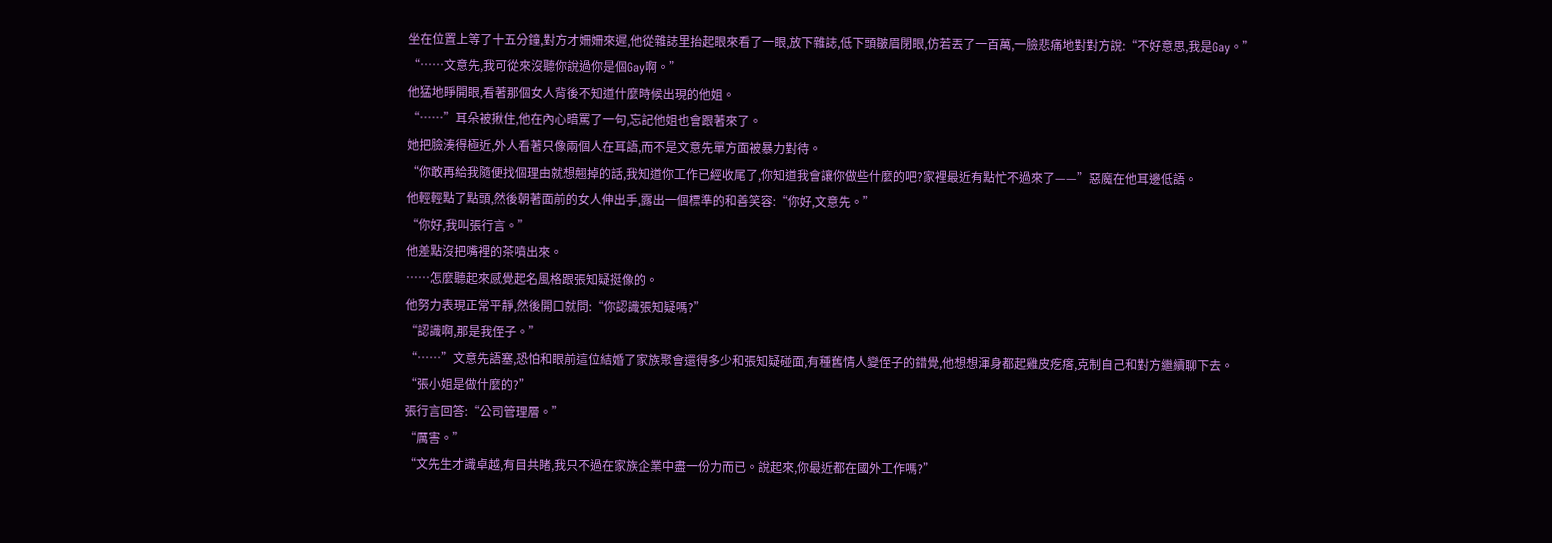坐在位置上等了十五分鐘,對方才姍姍來遲,他從雜誌里抬起眼來看了一眼,放下雜誌,低下頭皺眉閉眼,仿若丟了一百萬,一臉悲痛地對對方說:“不好意思,我是Gay。”
“……文意先,我可從來沒聽你說過你是個Gay啊。”
他猛地睜開眼,看著那個女人背後不知道什麼時候出現的他姐。
“……”耳朵被揪住,他在內心暗罵了一句,忘記他姐也會跟著來了。
她把臉湊得極近,外人看著只像兩個人在耳語,而不是文意先單方面被暴力對待。
“你敢再給我隨便找個理由就想翹掉的話,我知道你工作已經收尾了,你知道我會讓你做些什麼的吧?家裡最近有點忙不過來了——”惡魔在他耳邊低語。
他輕輕點了點頭,然後朝著面前的女人伸出手,露出一個標準的和善笑容:“你好,文意先。”
“你好,我叫張行言。”
他差點沒把嘴裡的茶噴出來。
……怎麼聽起來感覺起名風格跟張知疑挺像的。
他努力表現正常平靜,然後開口就問:“你認識張知疑嗎?”
“認識啊,那是我侄子。”
“……”文意先語塞,恐怕和眼前這位結婚了家族聚會還得多少和張知疑碰面,有種舊情人變侄子的錯覺,他想想渾身都起雞皮疙瘩,克制自己和對方繼續聊下去。
“張小姐是做什麼的?”
張行言回答:“公司管理層。”
“厲害。”
“文先生才識卓越,有目共睹,我只不過在家族企業中盡一份力而已。說起來,你最近都在國外工作嗎?”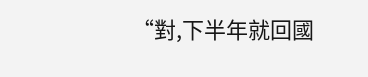“對,下半年就回國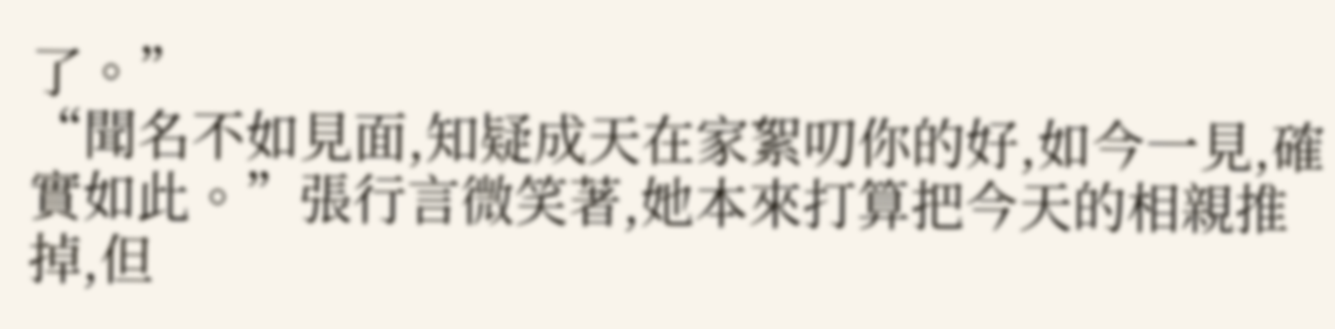了。”
“聞名不如見面,知疑成天在家絮叨你的好,如今一見,確實如此。”張行言微笑著,她本來打算把今天的相親推掉,但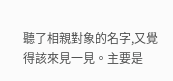聽了相親對象的名字,又覺得該來見一見。主要是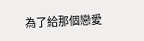為了給那個戀愛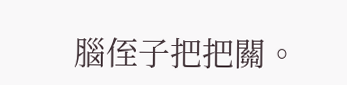腦侄子把把關。